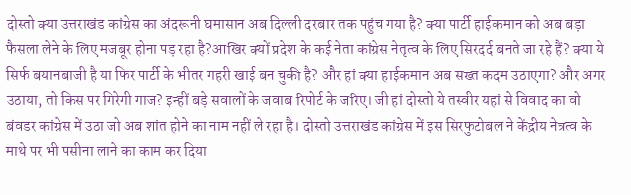दोस्तो क्या उत्तराखंड कांग्रेस का अंदरूनी घमासान अब दिल्ली दरबार तक पहुंच गया है? क्या पार्टी हाईकमान को अब बड़ा फैसला लेने के लिए मजबूर होना पड़ रहा है?आखिर क्यों प्रदेश के कई नेता कांग्रेस नेतृत्व के लिए सिरदर्द बनते जा रहे हैं? क्या ये सिर्फ बयानबाजी है या फिर पार्टी के भीतर गहरी खाई बन चुकी है? और हां क्या हाईकमान अब सख्त कदम उठाएगा? और अगर उठाया, तो किस पर गिरेगी गाज? इन्हीं बड़े सवालों के जवाब रिपोर्ट के जरिए। जी हां दोस्तो ये तस्वीर यहां से विवाद का वो बंवडर कांग्रेस में उठा जो अब शांत होने का नाम नहीं ले रहा है। दोस्तो उत्तराखंड कांग्रेस में इस सिरफुटोबल ने केंद्रीय नेत्रत्व के माथे पर भी पसीना लाने का काम कर दिया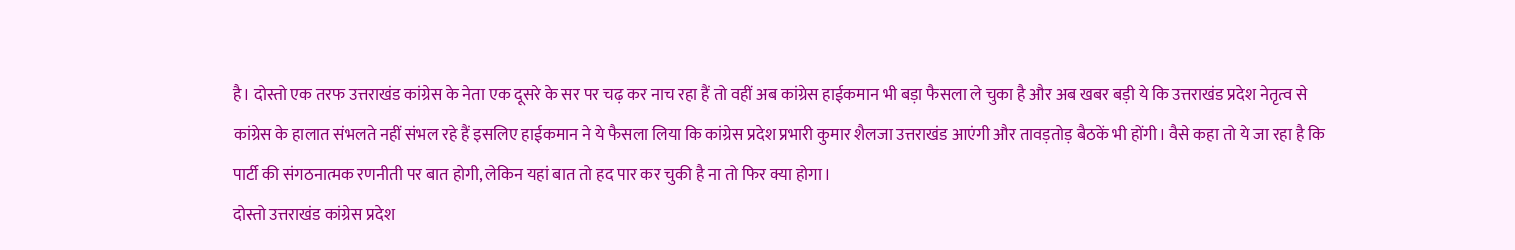है। दोस्तो एक तरफ उत्तराखंड कांग्रेस के नेता एक दूसरे के सर पर चढ़ कर नाच रहा हैं तो वहीं अब कांग्रेस हाईकमान भी बड़ा फैसला ले चुका है और अब खबर बड़ी ये कि उत्तराखंड प्रदेश नेतृत्व से कांग्रेस के हालात संभलते नहीं संभल रहे हैं इसलिए हाईकमान ने ये फैसला लिया कि कांग्रेस प्रदेश प्रभारी कुमार शैलजा उत्तराखंड आएंगी और तावड़तोड़ बैठकें भी होंगी। वैसे कहा तो ये जा रहा है कि पार्टी की संगठनात्मक रणनीती पर बात होगी, लेकिन यहां बात तो हद पार कर चुकी है ना तो फिर क्या होगा।
दोस्तो उत्तराखंड कांग्रेस प्रदेश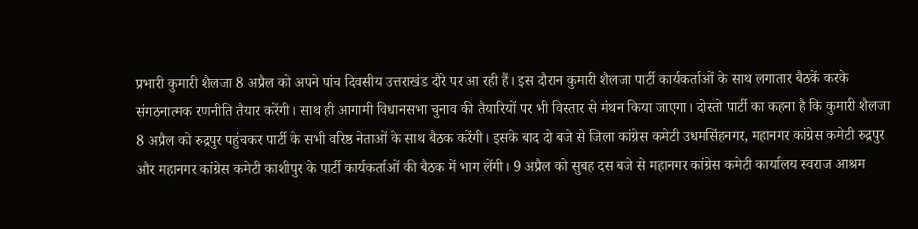प्रभारी कुमारी शैलजा 8 अप्रैल को अपने पांच दिवसीय उत्तराखंड दौरे पर आ रही हैं। इस दौरान कुमारी शैलजा पार्टी कार्यकर्ताओं के साथ लगातार बैठकें करके संगठनात्मक रणनीति तैयार करेंगी। साथ ही आगामी विधानसभा चुनाव की तैयारियों पर भी विस्तार से मंथन किया जाएगा। दोस्तो पार्टी का कहना है कि कुमारी शैलजा 8 अप्रैल को रुद्रपुर पहुंचकर पार्टी के सभी वरिष्ठ नेताओं के साथ बैठक करेंगी। इसके बाद दो बजे से जिला कांग्रेस कमेटी उधमसिंहनगर, महानगर कांग्रेस कमेटी रुद्रपुर और महानगर कांग्रेस कमेटी काशीपुर के पार्टी कार्यकर्ताओं की बैठक में भाग लेंगी। 9 अप्रैल को सुबह दस बजे से महानगर कांग्रेस कमेटी कार्यालय स्वराज आश्रम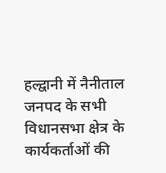हल्द्वानी में नैनीताल जनपद के सभी विधानसभा क्षेत्र के कार्यकर्ताओं की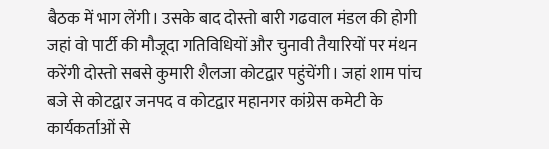बैठक में भाग लेंगी। उसके बाद दोस्तो बारी गढवाल मंडल की होगी जहां वो पार्टी की मौजूदा गतिविधियों और चुनावी तैयारियों पर मंथन करेंगी दोस्तो सबसे कुमारी शैलजा कोटद्वार पहुंचेंगी। जहां शाम पांच बजे से कोटद्वार जनपद व कोटद्वार महानगर कांग्रेस कमेटी के कार्यकर्ताओं से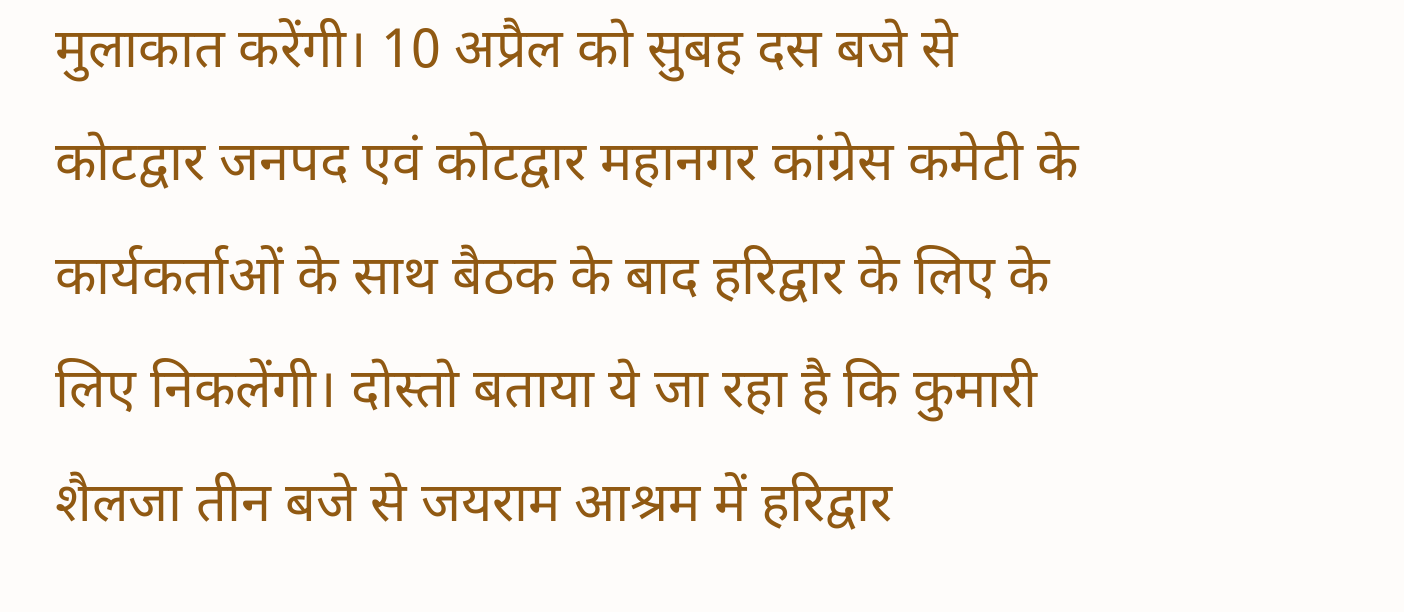मुलाकात करेंगी। 10 अप्रैल को सुबह दस बजे से कोटद्वार जनपद एवं कोटद्वार महानगर कांग्रेस कमेटी के कार्यकर्ताओं के साथ बैठक के बाद हरिद्वार के लिए के लिए निकलेंगी। दोस्तो बताया ये जा रहा है कि कुमारी शैलजा तीन बजे से जयराम आश्रम में हरिद्वार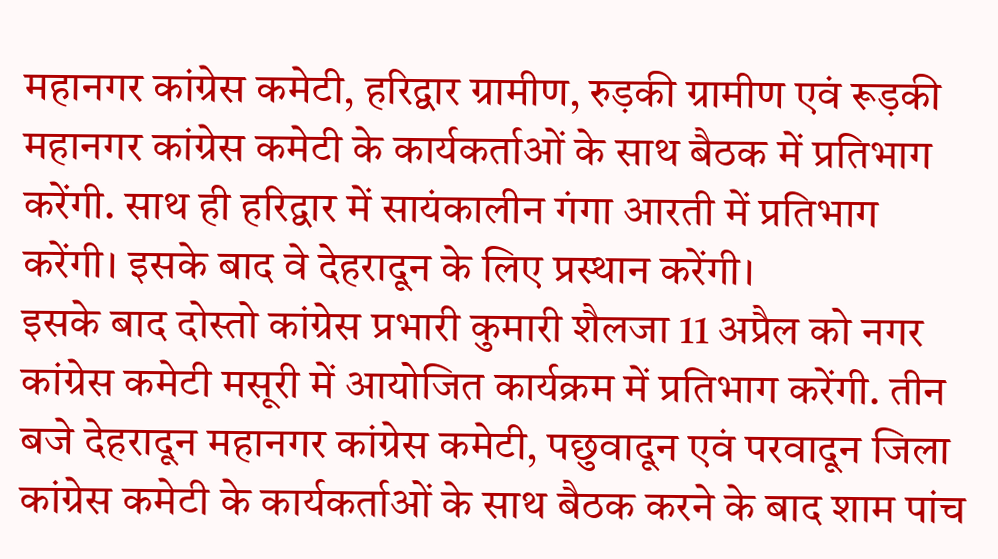महानगर कांग्रेस कमेटी, हरिद्वार ग्रामीण, रुड़की ग्रामीण एवं रूड़की महानगर कांग्रेस कमेटी के कार्यकर्ताओं के साथ बैठक में प्रतिभाग करेंगी. साथ ही हरिद्वार में सायंकालीन गंगा आरती में प्रतिभाग करेंगी। इसके बाद वे देहरादून के लिए प्रस्थान करेंगी।
इसके बाद दोस्तो कांग्रेस प्रभारी कुमारी शैलजा 11 अप्रैल को नगर कांग्रेस कमेटी मसूरी में आयोजित कार्यक्रम में प्रतिभाग करेंगी. तीन बजे देहरादून महानगर कांग्रेस कमेटी, पछुवादून एवं परवादून जिला कांग्रेस कमेटी के कार्यकर्ताओं के साथ बैठक करने के बाद शाम पांच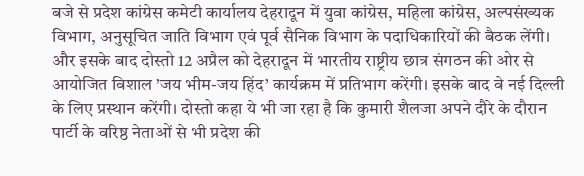बजे से प्रदेश कांग्रेस कमेटी कार्यालय देहरादून में युवा कांग्रेस, महिला कांग्रेस, अल्पसंख्यक विभाग, अनुसूचित जाति विभाग एवं पूर्व सैनिक विभाग के पदाधिकारियों की बैठक लेंगी। और इसके बाद दोस्तो 12 अप्रैल को देहरादून में भारतीय राष्ट्रीय छात्र संगठन की ओर से आयोजित विशाल ’जय भीम-जय हिंद’ कार्यक्रम में प्रतिभाग करेंगी। इसके बाद वे नई दिल्ली के लिए प्रस्थान करेंगी। दोस्तो कहा ये भी जा रहा है कि कुमारी शैलजा अपने दौरे के दौरान पार्टी के वरिष्ठ नेताओं से भी प्रदेश की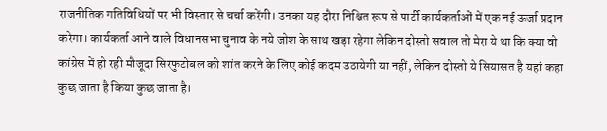राजनीतिक गतिविधियों पर भी विस्तार से चर्चा करेंगी। उनका यह दौरा निश्चित रूप से पार्टी कार्यकर्ताओं में एक नई ऊर्जा प्रदान करेगा। कार्यकर्ता आने वाले विधानसभा चुनाव के नये जोश के साथ खड़ा रहेगा लेकिन दोस्तो सवाल तो मेरा ये था कि क्या वो कांग्रेस में हो रही मौजूदा सिरफुटोबल को शांत करने के लिए कोई कदम उठायेगी या नहीं, लेकिन दोस्तो ये सियासत है यहां कहा कुछ जाता है किया कुछ जाता है।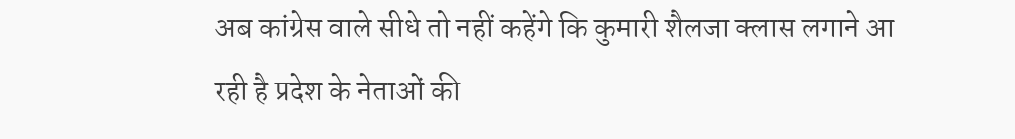अब कांग्रेस वाले सीधे तो नहीं कहेंगे कि कुमारी शैलजा क्लास लगाने आ रही है प्रदेश के नेताओं की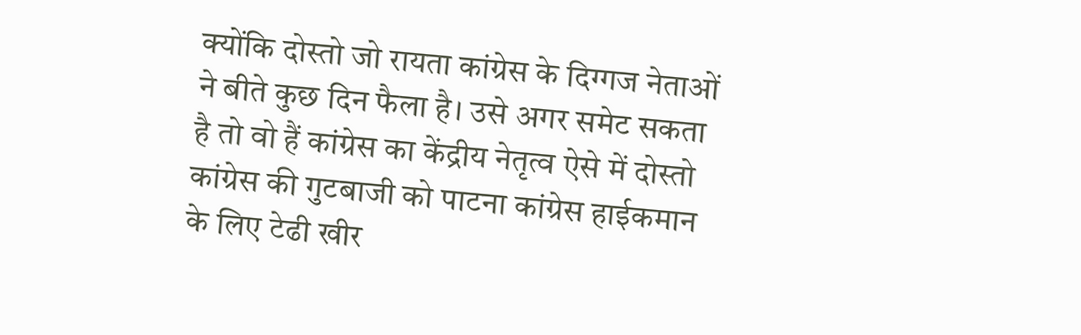क्योंकि दोस्तो जो रायता कांग्रेस के दिग्गज नेताओं ने बीते कुछ दिन फैला है। उसे अगर समेट सकता है तो वो हैं कांग्रेस का केंद्रीय नेतृत्व ऐसे में दोस्तो कांग्रेस की गुटबाजी को पाटना कांग्रेस हाईकमान के लिए टेढी खीर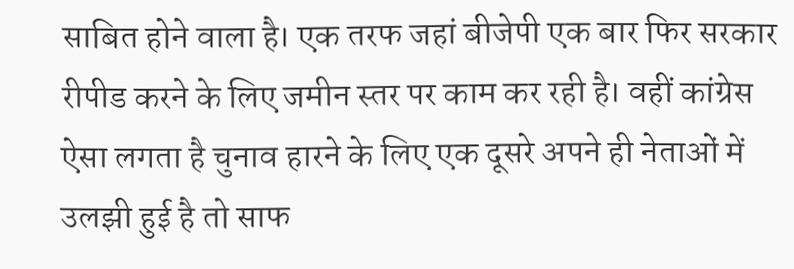साबित होने वाला है। एक तरफ जहां बीजेपी एक बार फिर सरकार रीपीड करने के लिए जमीन स्तर पर काम कर रही है। वहीं कांग्रेस ऐसा लगता है चुनाव हारने के लिए एक दूसरे अपने ही नेताओं में उलझी हुई है तो साफ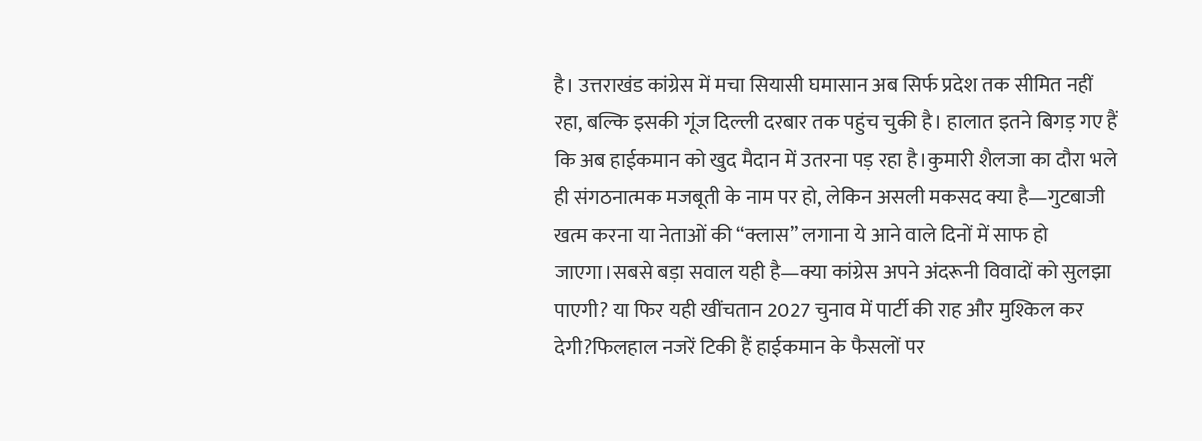है। उत्तराखंड कांग्रेस में मचा सियासी घमासान अब सिर्फ प्रदेश तक सीमित नहीं रहा, बल्कि इसकी गूंज दिल्ली दरबार तक पहुंच चुकी है। हालात इतने बिगड़ गए हैं कि अब हाईकमान को खुद मैदान में उतरना पड़ रहा है।कुमारी शैलजा का दौरा भले ही संगठनात्मक मजबूती के नाम पर हो, लेकिन असली मकसद क्या है—गुटबाजी खत्म करना या नेताओं की “क्लास” लगाना ये आने वाले दिनों में साफ हो जाएगा।सबसे बड़ा सवाल यही है—क्या कांग्रेस अपने अंदरूनी विवादों को सुलझा पाएगी? या फिर यही खींचतान 2027 चुनाव में पार्टी की राह और मुश्किल कर देगी?फिलहाल नजरें टिकी हैं हाईकमान के फैसलों पर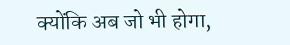क्योंकि अब जो भी होगा,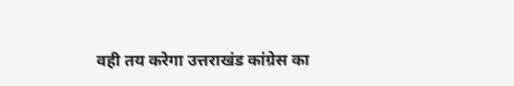वही तय करेगा उत्तराखंड कांग्रेस का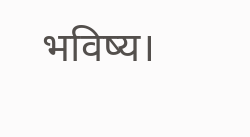भविष्य।